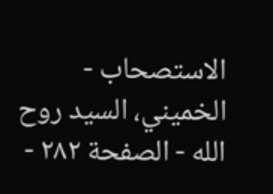الاستصحاب - الخميني، السيد روح الله - الصفحة ٢٨٢ -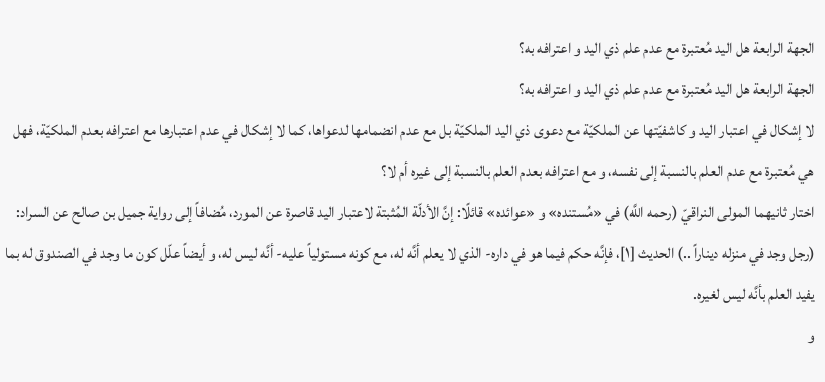الجهة الرابعة هل اليد مُعتبرة مع عدم علم ذي اليد و اعترافه به؟
الجهة الرابعة هل اليد مُعتبرة مع عدم علم ذي اليد و اعترافه به؟
لا إشكال في اعتبار اليد و كاشفيّتها عن الملكيّة مع دعوى ذي اليد الملكيّة بل مع عدم انضمامها لدعواها، كما لا إشكال في عدم اعتبارها مع اعترافه بعدم الملكيّة، فهل هي مُعتبرة مع عدم العلم بالنسبة إلى نفسه، و مع اعترافه بعدم العلم بالنسبة إلى غيره أم لا؟
اختار ثانيهما المولى النراقيّ (رحمه اللَّه) في «مُستنده» و «عوائده» قائلًا: إنَّ الأدلّة المُثبتة لاعتبار اليد قاصرة عن المورد، مُضافاً إلى رواية جميل بن صالح عن السراد:
(رجل وجد في منزله ديناراً ..) الحديث [١]، فإنَّه حكم فيما هو في داره- الذي لا يعلم أنَّه له، مع كونه مستولياً عليه- أنَّه ليس له، و أيضاً علّل كون ما وجد في الصندوق له بما يفيد العلم بأنَّه ليس لغيره.
و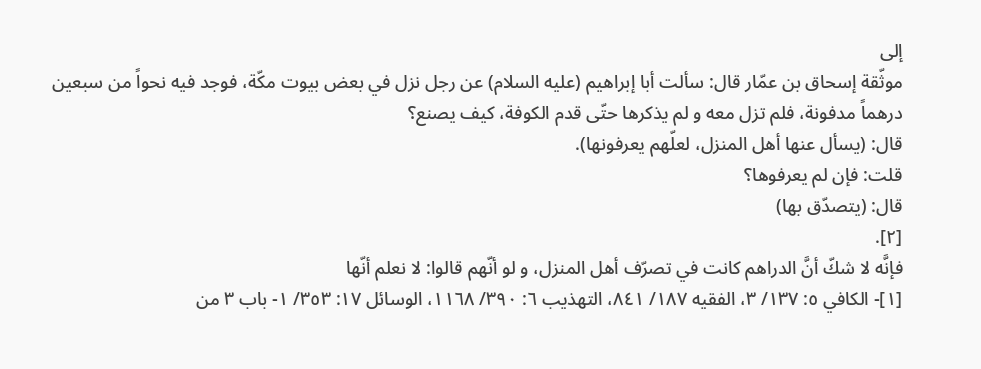إلى
موثّقة إسحاق بن عمّار قال: سألت أبا إبراهيم (عليه السلام) عن رجل نزل في بعض بيوت مكّة، فوجد فيه نحواً من سبعين درهماً مدفونة، فلم تزل معه و لم يذكرها حتّى قدم الكوفة، كيف يصنع؟
قال: (يسأل عنها أهل المنزل، لعلّهم يعرفونها).
قلت: فإن لم يعرفوها؟
قال: (يتصدّق بها)
[٢].
فإنَّه لا شكّ أنَّ الدراهم كانت في تصرّف أهل المنزل، و لو أنّهم قالوا: لا نعلم أنّها
[١]- الكافي ٥: ١٣٧/ ٣، الفقيه ١٨٧/ ٨٤١، التهذيب ٦: ٣٩٠/ ١١٦٨، الوسائل ١٧: ٣٥٣/ ١- باب ٣ من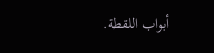أبواب اللقطة.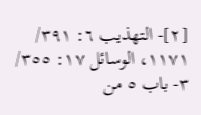[٢]- التهذيب ٦: ٣٩١/ ١١٧١، الوسائل ١٧: ٣٥٥/ ٣- باب ٥ من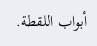أبواب اللقطة.